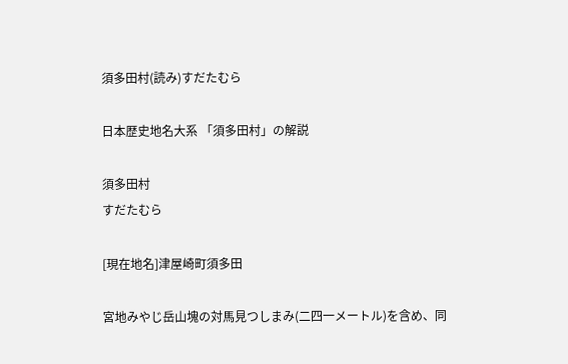須多田村(読み)すだたむら

日本歴史地名大系 「須多田村」の解説

須多田村
すだたむら

[現在地名]津屋崎町須多田

宮地みやじ岳山塊の対馬見つしまみ(二四一メートル)を含め、同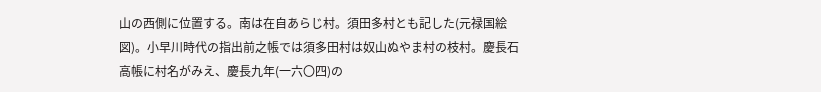山の西側に位置する。南は在自あらじ村。須田多村とも記した(元禄国絵図)。小早川時代の指出前之帳では須多田村は奴山ぬやま村の枝村。慶長石高帳に村名がみえ、慶長九年(一六〇四)の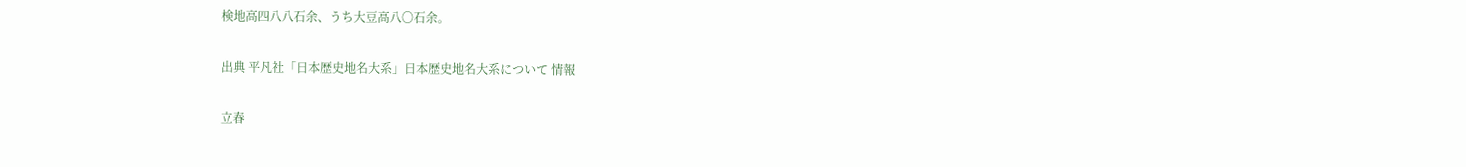検地高四八八石余、うち大豆高八〇石余。

出典 平凡社「日本歴史地名大系」日本歴史地名大系について 情報

立春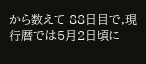から数えて 88日目で,現行暦では5月2日頃に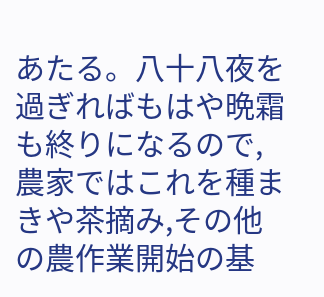あたる。八十八夜を過ぎればもはや晩霜も終りになるので,農家ではこれを種まきや茶摘み,その他の農作業開始の基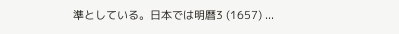準としている。日本では明暦3 (1657) ...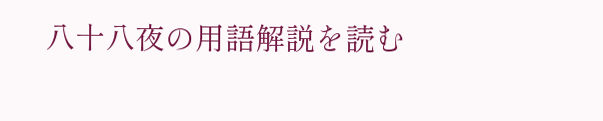八十八夜の用語解説を読む